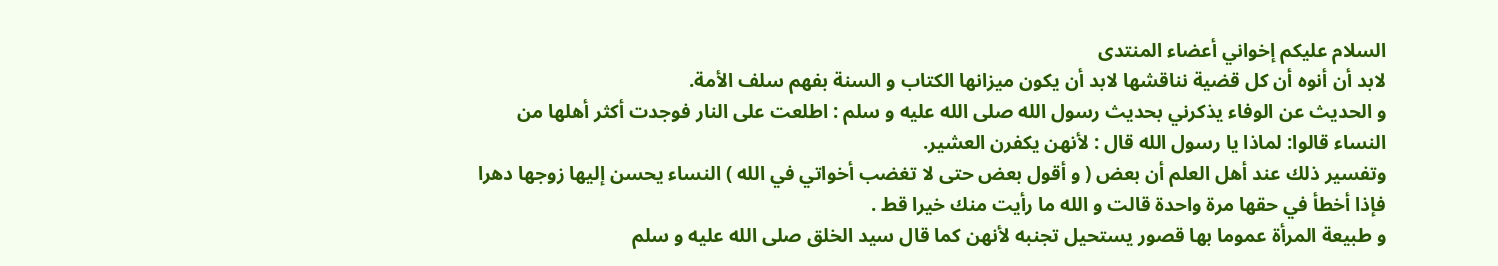السلام عليكم إخواني أعضاء المنتدى
لابد أن أنوه أن كل قضية نناقشها لابد أن يكون ميزانها الكتاب و السنة بفهم سلف الأمة.
و الحديث عن الوفاء يذكرني بحديث رسول الله صلى الله عليه و سلم : اطلعت على النار فوجدت أكثر أهلها من النساء قالوا: لماذا يا رسول الله قال : لأنهن يكفرن العشير.
وتفسير ذلك عند أهل العلم أن بعض ( و أقول بعض حتى لا تغضب أخواتي في الله ) النساء يحسن إليها زوجها دهرا فإذا أخطأ في حقها مرة واحدة قالت و الله ما رأيت منك خيرا قط .
و طبيعة المرأة عموما بها قصور يستحيل تجنبه لأنهن كما قال سيد الخلق صلى الله عليه و سلم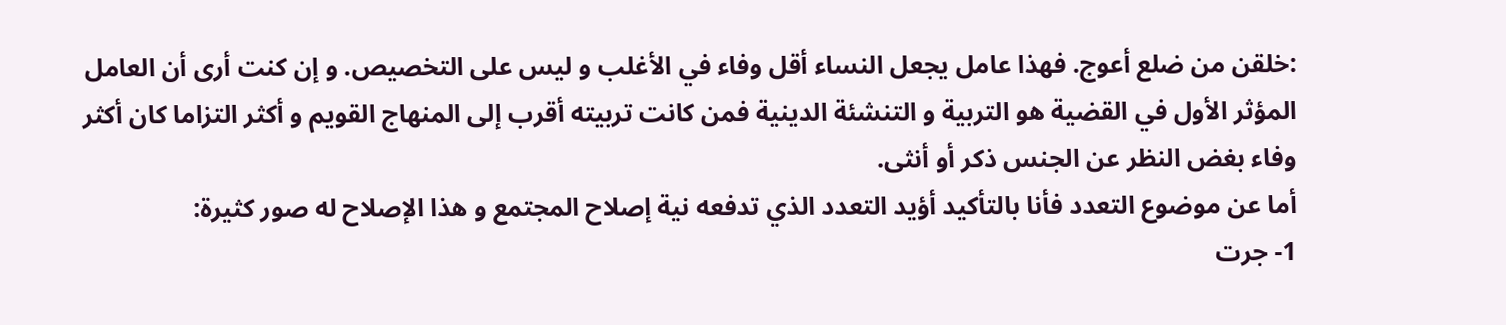:خلقن من ضلع أعوج. فهذا عامل يجعل النساء أقل وفاء في الأغلب و ليس على التخصيص. و إن كنت أرى أن العامل المؤثر الأول في القضية هو التربية و التنشئة الدينية فمن كانت تربيته أقرب إلى المنهاج القويم و أكثر التزاما كان أكثر وفاء بغض النظر عن الجنس ذكر أو أنثى.
أما عن موضوع التعدد فأنا بالتأكيد أؤيد التعدد الذي تدفعه نية إصلاح المجتمع و هذا الإصلاح له صور كثيرة:
1- جرت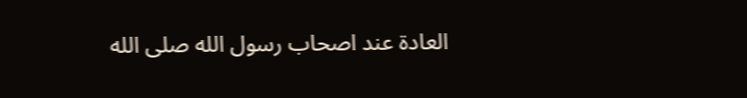العادة عند اصحاب رسول الله صلى الله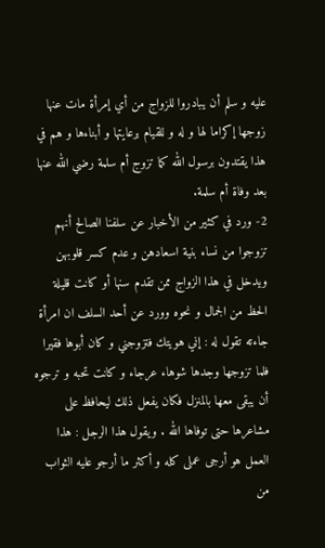عليه و سلم أن يبادروا للزواج من أي إمرأة مات عنها زوجها إكراما لها و له و للقيام برعايتها و أبناءها و هم في هذا يقتدون برسول الله كما تزوج أم سلمة رضي الله عنها بعد وفاة أم سلمة.
2- ورد في كثير من الأخبار عن سلفنا الصالح أنهم تزوجوا من نساء بنية اسعادهن و عدم كسر قلوبهن ويدخل في هذا الزواج ممن تقدم سنها أو كانت قليلة الحظ من الجمال و نحوه وورد عن أحد السلف ان امرأة جاءته تقول له : إني هويتك فتزوجني و كان أبوها فقيرا فلما تزوجها وجدها شوهاء عرجاء و كانت تحبه و ترجوه أن يبقى معها بالمنزل فكان يفعل ذلك ليحافظ على مشاعرها حتى توفاها الله . ويقول هذا الرجل : هذا العمل هو أرجى عملى كله و أكثر ما أرجو عليه الثواب من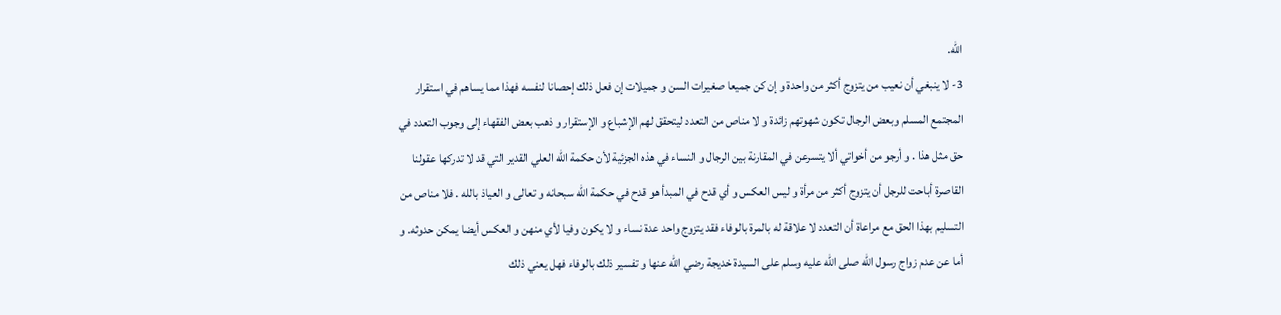الله.
3- لا ينبغي أن نعيب من يتزوج أكثر من واحدة و إن كن جميعا صغيرات السن و جميلات إن فعل ذلك إحصانا لنفسه فهذا مما يساهم في استقرار المجتمع المسلم وبعض الرجال تكون شهوتهم زائدة و لا مناص من التعدد ليتحقق لهم الإشباع و الإستقرار و ذهب بعض الفقهاء إلى وجوب التعدد في حق مثل هذا . و أرجو من أخواتي ألا يتسرعن في المقارنة بين الرجال و النساء في هذه الجزئية لأن حكمة الله العلي القدير التي قد لا تدركها عقولنا القاصرة أباحت للرجل أن يتزوج أكثر من مرأة و ليس العكس و أي قدح في المبدأ هو قدح في حكمة الله سبحانه و تعالى و العياذ بالله . فلا مناص من التسليم بهذا الحق مع مراعاة أن التعدد لا علاقة له بالمرة بالوفاء فقد يتزوج واحد عدة نساء و لا يكون وفيا لأي منهن و العكس أيضا يمكن حدوثه. و أما عن عدم زواج رسول الله صلى الله عليه وسلم على السيدة خديجة رضي الله عنها و تفسير ذلك بالوفاء فهل يعني ذلك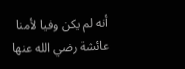أنه لم يكن وفيا لأمنا عائشة رضي الله عنها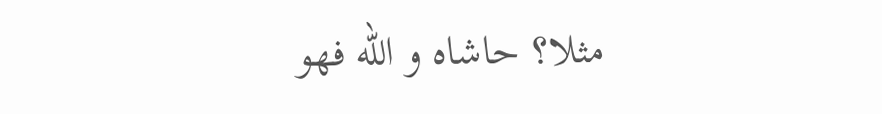مثلا؟ حاشاه و الله فهو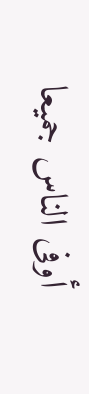أوفى الناس جميعا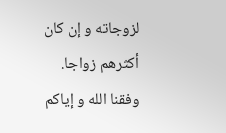لزوجاته و إن كان أكثرهم زواجا.
وفقنا الله و إياكم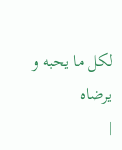لكل ما يحبه و يرضاه
|